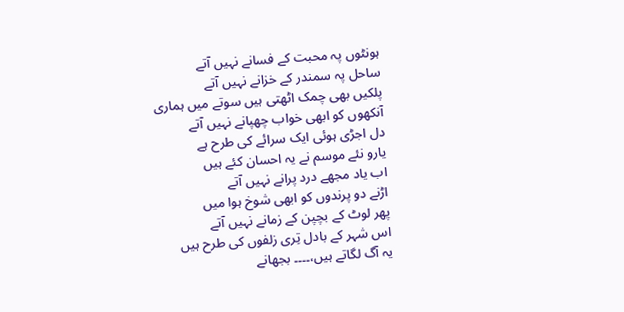ہونٹوں پہ محبت کے فسانے نہیں آتے
ساحل پہ سمندر کے خزانے نہیں آتے
پلکیں بھی چمک اٹھتی ہیں سوتے میں ہماری
آنکھوں کو ابھی خواب چھپانے نہیں آتے
دل اجڑی ہوئی ایک سرائے کی طرح ہے
یارو نئے موسم نے یہ احسان کئے ہیں
اب یاد مجھے درد پرانے نہیں آتے
اڑنے دو پرندوں کو ابھی شوخ ہوا میں
پھر لوٹ کے بچپن کے زمانے نہیں آتے
اس شہر کے بادل تِری زلفوں کی طرح ہیں
یہ آگ لگاتے ہیں،۔۔۔۔ بجھانے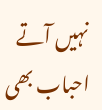نہیں آتے
احباب بھی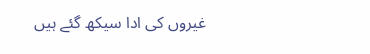غیروں کی ادا سیکھ گئے ہیں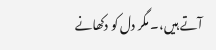آتے ہیں،۔ مگر دل کو دکھانے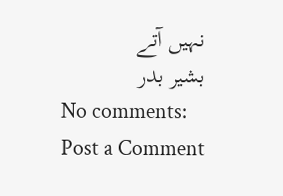نہیں آتے
بشیر بدر
No comments:
Post a Comment